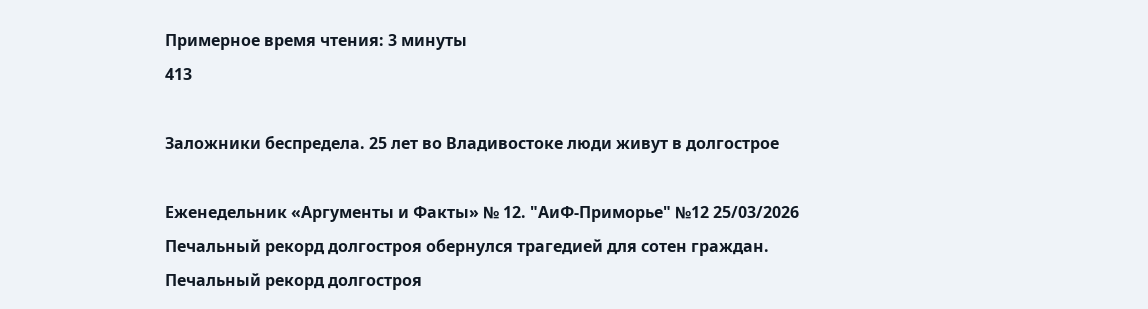Примерное время чтения: 3 минуты
413

Заложники беспредела. 25 лет во Владивостоке люди живут в долгострое

Еженедельник «Аргументы и Факты» № 12. "АиФ-Приморье" №12 25/03/2026
Печальный рекорд долгостроя обернулся трагедией для сотен граждан.
Печальный рекорд долгостроя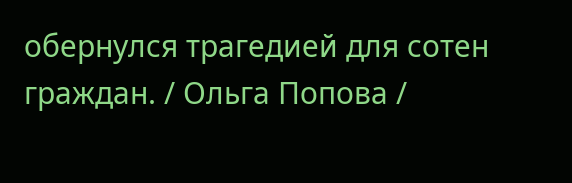обернулся трагедией для сотен граждан. / Ольга Попова /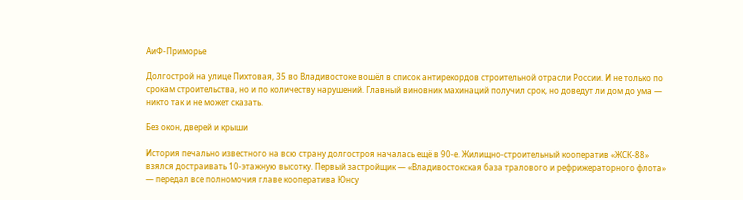АиФ-Приморье

Долгострой на улице Пихтовая, 35 во Владивостоке вошёл в список антирекордов строительной отрасли России. И не только по срокам строительства, но и по количеству нарушений. Главный виновник махинаций получил срок, но доведут ли дом до ума — никто так и не может сказать.

Без окон, дверей и крыши

История печально известного на всю страну долгостроя началась ещё в 90-е. Жилищно-строительный кооператив «ЖСК-88» взялся достраивать 10-этажную высотку. Первый застройщик — «Владивостокская база тралового и рефрижераторного флота» — передал все полномочия главе кооператива Юнсу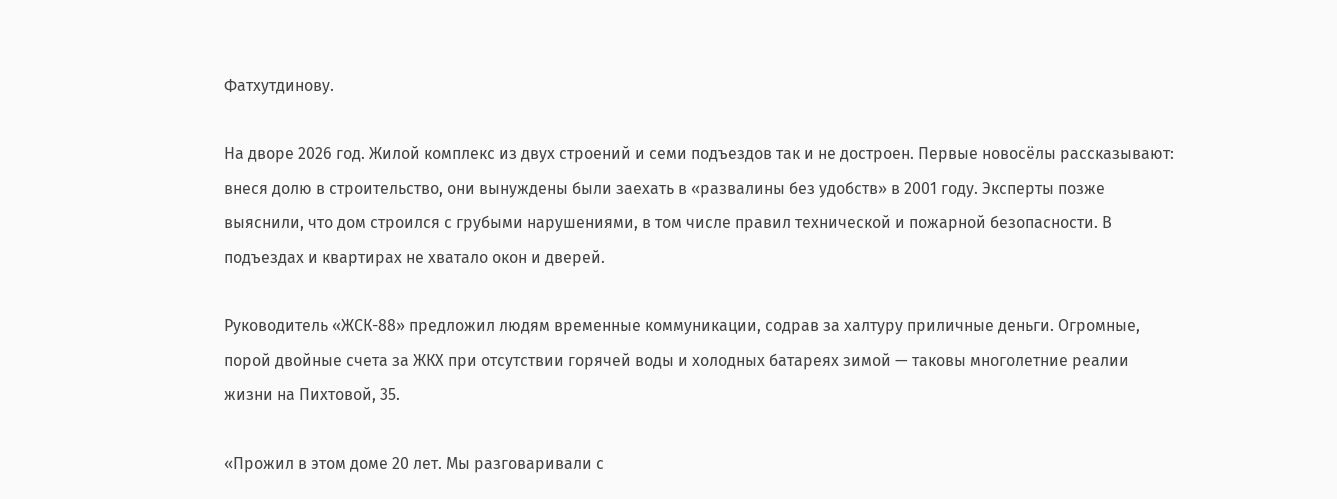Фатхутдинову.

На дворе 2026 год. Жилой комплекс из двух строений и семи подъездов так и не достроен. Первые новосёлы рассказывают: внеся долю в строительство, они вынуждены были заехать в «развалины без удобств» в 2001 году. Эксперты позже выяснили, что дом строился с грубыми нарушениями, в том числе правил технической и пожарной безопасности. В подъездах и квартирах не хватало окон и дверей.

Руководитель «ЖСК-88» предложил людям временные коммуникации, содрав за халтуру приличные деньги. Огромные, порой двойные счета за ЖКХ при отсутствии горячей воды и холодных батареях зимой — таковы многолетние реалии жизни на Пихтовой, 35.

«Прожил в этом доме 20 лет. Мы разговаривали с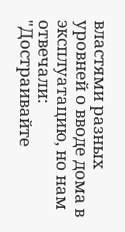властями разных уровней о вводе дома в эксплуатацию, но нам отвечали: "Достраивайте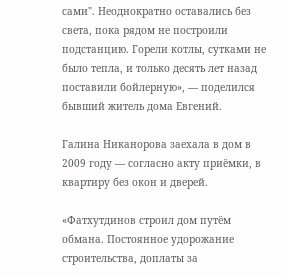сами". Неоднократно оставались без света, пока рядом не построили подстанцию. Горели котлы, сутками не было тепла, и только десять лет назад поставили бойлерную», — поделился бывший житель дома Евгений.

Галина Никанорова заехала в дом в 2009 году — согласно акту приёмки, в квартиру без окон и дверей.

«Фатхутдинов строил дом путём обмана. Постоянное удорожание строительства, доплаты за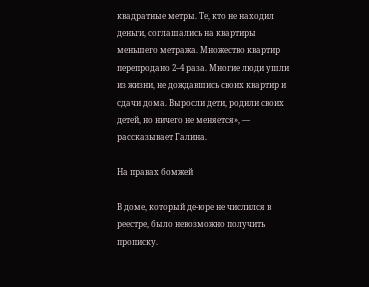квадратные метры. Те, кто не находил деньги, соглашались на квартиры меньшего метража. Множество квартир перепродано 2–4 раза. Многие люди ушли из жизни, не дождавшись своих квартир и сдачи дома. Выросли дети, родили своих детей, но ничего не меняется», — рассказывает Галина.

На правах бомжей

В доме, который де-юре не числился в реестре, было невозможно получить прописку.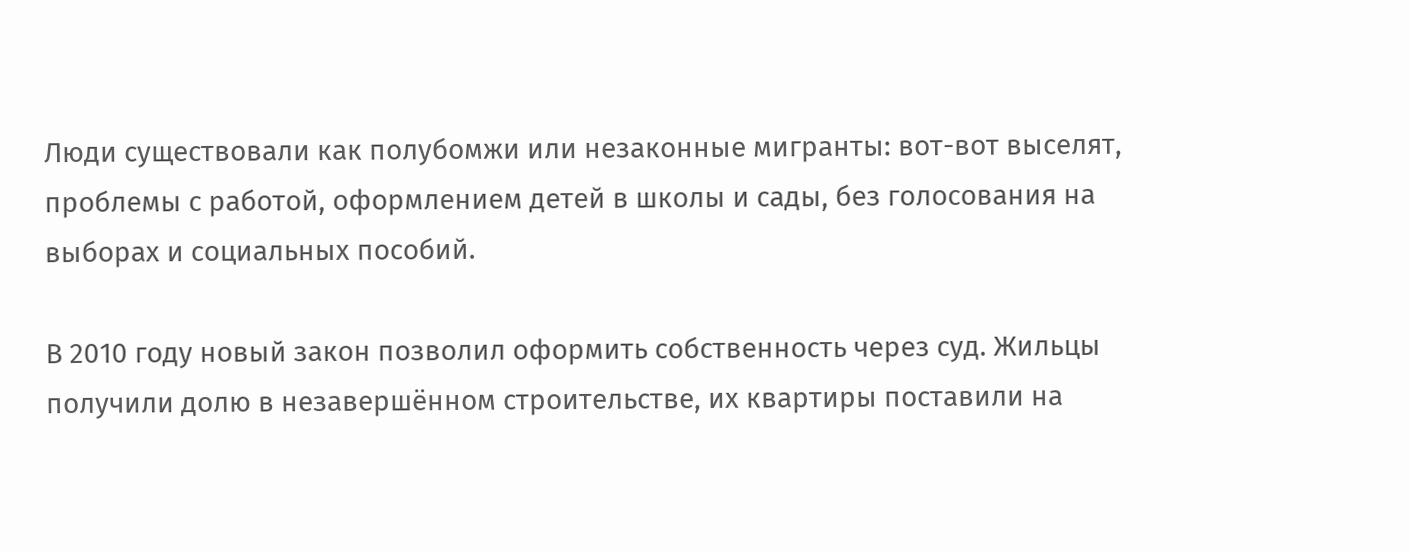Люди существовали как полубомжи или незаконные мигранты: вот-вот выселят, проблемы с работой, оформлением детей в школы и сады, без голосования на выборах и социальных пособий.

В 2010 году новый закон позволил оформить собственность через суд. Жильцы получили долю в незавершённом строительстве, их квартиры поставили на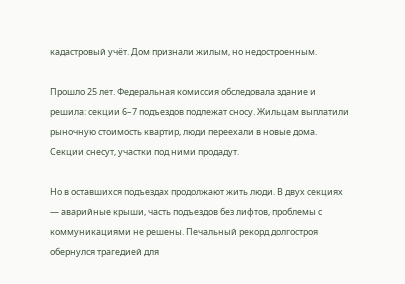кадастровый учёт. Дом признали жилым, но недостроенным.

Прошло 25 лет. Федеральная комиссия обследовала здание и решила: секции 6–7 подъездов подлежат сносу. Жильцам выплатили рыночную стоимость квартир, люди переехали в новые дома. Секции снесут, участки под ними продадут.

Но в оставшихся подъездах продолжают жить люди. В двух секциях — аварийные крыши, часть подъездов без лифтов, проблемы с коммуникациями не решены. Печальный рекорд долгостроя обернулся трагедией для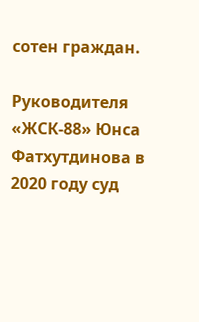сотен граждан.

Руководителя «ЖСК-88» Юнса Фатхутдинова в 2020 году суд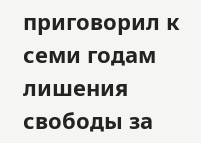приговорил к семи годам лишения свободы за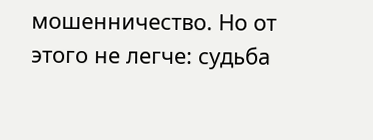мошенничество. Но от этого не легче: судьба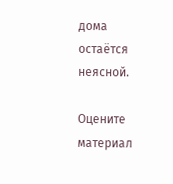дома остаётся неясной.

Оцените материал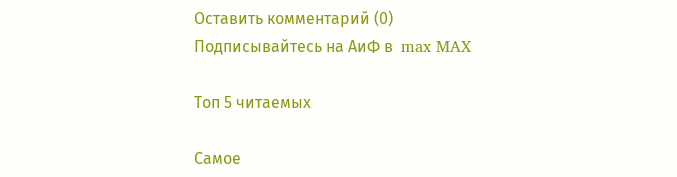Оставить комментарий (0)
Подписывайтесь на АиФ в  max MAX

Топ 5 читаемых

Самое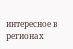интересное в регионах